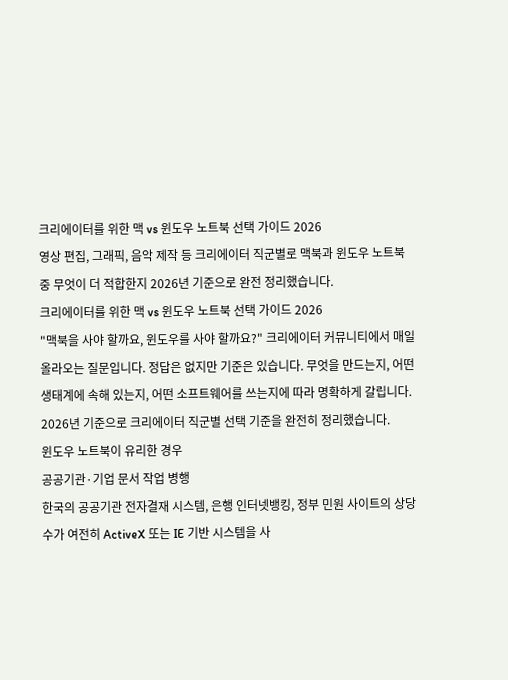크리에이터를 위한 맥 vs 윈도우 노트북 선택 가이드 2026
영상 편집, 그래픽, 음악 제작 등 크리에이터 직군별로 맥북과 윈도우 노트북 중 무엇이 더 적합한지 2026년 기준으로 완전 정리했습니다.
크리에이터를 위한 맥 vs 윈도우 노트북 선택 가이드 2026
"맥북을 사야 할까요, 윈도우를 사야 할까요?" 크리에이터 커뮤니티에서 매일 올라오는 질문입니다. 정답은 없지만 기준은 있습니다. 무엇을 만드는지, 어떤 생태계에 속해 있는지, 어떤 소프트웨어를 쓰는지에 따라 명확하게 갈립니다. 2026년 기준으로 크리에이터 직군별 선택 기준을 완전히 정리했습니다.
윈도우 노트북이 유리한 경우
공공기관·기업 문서 작업 병행
한국의 공공기관 전자결재 시스템, 은행 인터넷뱅킹, 정부 민원 사이트의 상당수가 여전히 ActiveX 또는 IE 기반 시스템을 사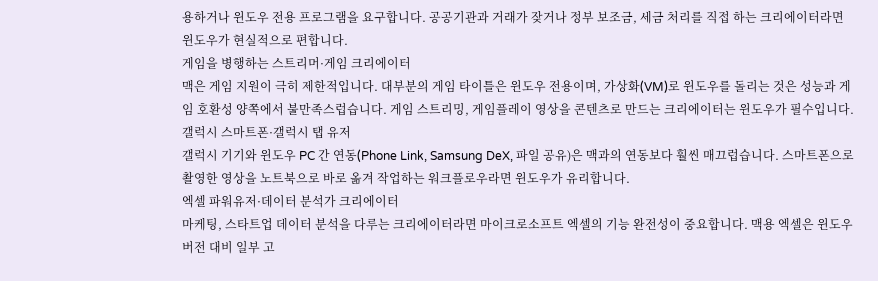용하거나 윈도우 전용 프로그램을 요구합니다. 공공기관과 거래가 잦거나 정부 보조금, 세금 처리를 직접 하는 크리에이터라면 윈도우가 현실적으로 편합니다.
게임을 병행하는 스트리머·게임 크리에이터
맥은 게임 지원이 극히 제한적입니다. 대부분의 게임 타이틀은 윈도우 전용이며, 가상화(VM)로 윈도우를 돌리는 것은 성능과 게임 호환성 양쪽에서 불만족스럽습니다. 게임 스트리밍, 게임플레이 영상을 콘텐츠로 만드는 크리에이터는 윈도우가 필수입니다.
갤럭시 스마트폰·갤럭시 탭 유저
갤럭시 기기와 윈도우 PC 간 연동(Phone Link, Samsung DeX, 파일 공유)은 맥과의 연동보다 훨씬 매끄럽습니다. 스마트폰으로 촬영한 영상을 노트북으로 바로 옮겨 작업하는 워크플로우라면 윈도우가 유리합니다.
엑셀 파워유저·데이터 분석가 크리에이터
마케팅, 스타트업 데이터 분석을 다루는 크리에이터라면 마이크로소프트 엑셀의 기능 완전성이 중요합니다. 맥용 엑셀은 윈도우 버전 대비 일부 고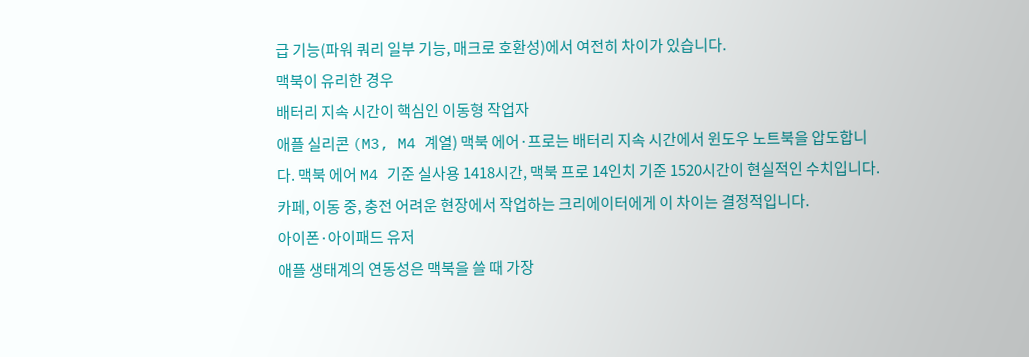급 기능(파워 쿼리 일부 기능, 매크로 호환성)에서 여전히 차이가 있습니다.
맥북이 유리한 경우
배터리 지속 시간이 핵심인 이동형 작업자
애플 실리콘 (M3, M4 계열) 맥북 에어·프로는 배터리 지속 시간에서 윈도우 노트북을 압도합니다. 맥북 에어 M4 기준 실사용 1418시간, 맥북 프로 14인치 기준 1520시간이 현실적인 수치입니다. 카페, 이동 중, 충전 어려운 현장에서 작업하는 크리에이터에게 이 차이는 결정적입니다.
아이폰·아이패드 유저
애플 생태계의 연동성은 맥북을 쓸 때 가장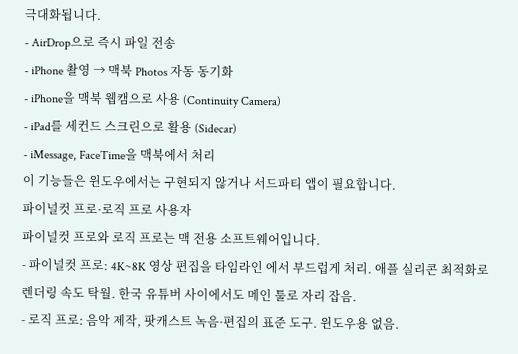극대화됩니다.
- AirDrop으로 즉시 파일 전송
- iPhone 촬영 → 맥북 Photos 자동 동기화
- iPhone을 맥북 웹캠으로 사용 (Continuity Camera)
- iPad를 세컨드 스크린으로 활용 (Sidecar)
- iMessage, FaceTime을 맥북에서 처리
이 기능들은 윈도우에서는 구현되지 않거나 서드파티 앱이 필요합니다.
파이널컷 프로·로직 프로 사용자
파이널컷 프로와 로직 프로는 맥 전용 소프트웨어입니다.
- 파이널컷 프로: 4K~8K 영상 편집을 타임라인 에서 부드럽게 처리. 애플 실리콘 최적화로 렌더링 속도 탁월. 한국 유튜버 사이에서도 메인 툴로 자리 잡음.
- 로직 프로: 음악 제작, 팟캐스트 녹음·편집의 표준 도구. 윈도우용 없음.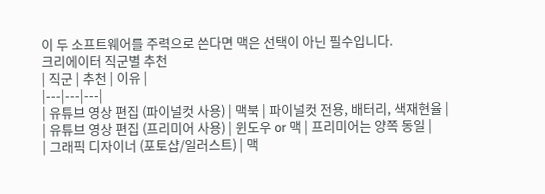이 두 소프트웨어를 주력으로 쓴다면 맥은 선택이 아닌 필수입니다.
크리에이터 직군별 추천
| 직군 | 추천 | 이유 |
|---|---|---|
| 유튜브 영상 편집 (파이널컷 사용) | 맥북 | 파이널컷 전용, 배터리, 색재현율 |
| 유튜브 영상 편집 (프리미어 사용) | 윈도우 or 맥 | 프리미어는 양쪽 동일 |
| 그래픽 디자이너 (포토샵/일러스트) | 맥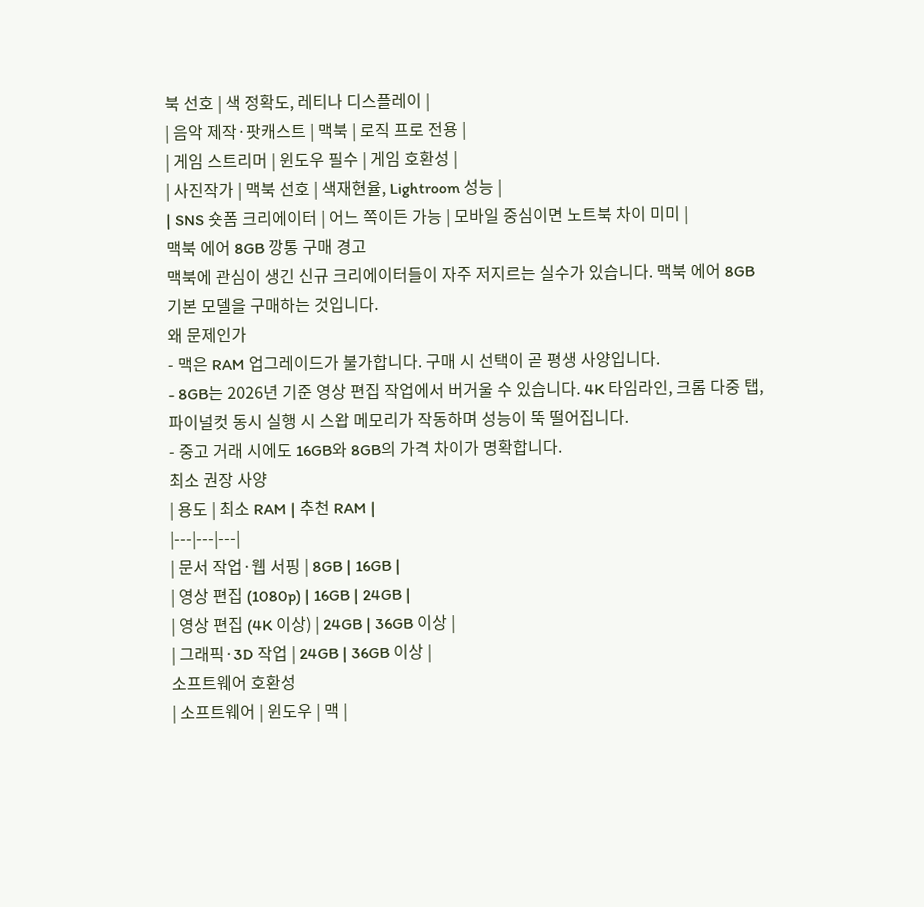북 선호 | 색 정확도, 레티나 디스플레이 |
| 음악 제작·팟캐스트 | 맥북 | 로직 프로 전용 |
| 게임 스트리머 | 윈도우 필수 | 게임 호환성 |
| 사진작가 | 맥북 선호 | 색재현율, Lightroom 성능 |
| SNS 숏폼 크리에이터 | 어느 쪽이든 가능 | 모바일 중심이면 노트북 차이 미미 |
맥북 에어 8GB 깡통 구매 경고
맥북에 관심이 생긴 신규 크리에이터들이 자주 저지르는 실수가 있습니다. 맥북 에어 8GB 기본 모델을 구매하는 것입니다.
왜 문제인가
- 맥은 RAM 업그레이드가 불가합니다. 구매 시 선택이 곧 평생 사양입니다.
- 8GB는 2026년 기준 영상 편집 작업에서 버거울 수 있습니다. 4K 타임라인, 크롬 다중 탭, 파이널컷 동시 실행 시 스왑 메모리가 작동하며 성능이 뚝 떨어집니다.
- 중고 거래 시에도 16GB와 8GB의 가격 차이가 명확합니다.
최소 권장 사양
| 용도 | 최소 RAM | 추천 RAM |
|---|---|---|
| 문서 작업·웹 서핑 | 8GB | 16GB |
| 영상 편집 (1080p) | 16GB | 24GB |
| 영상 편집 (4K 이상) | 24GB | 36GB 이상 |
| 그래픽·3D 작업 | 24GB | 36GB 이상 |
소프트웨어 호환성
| 소프트웨어 | 윈도우 | 맥 |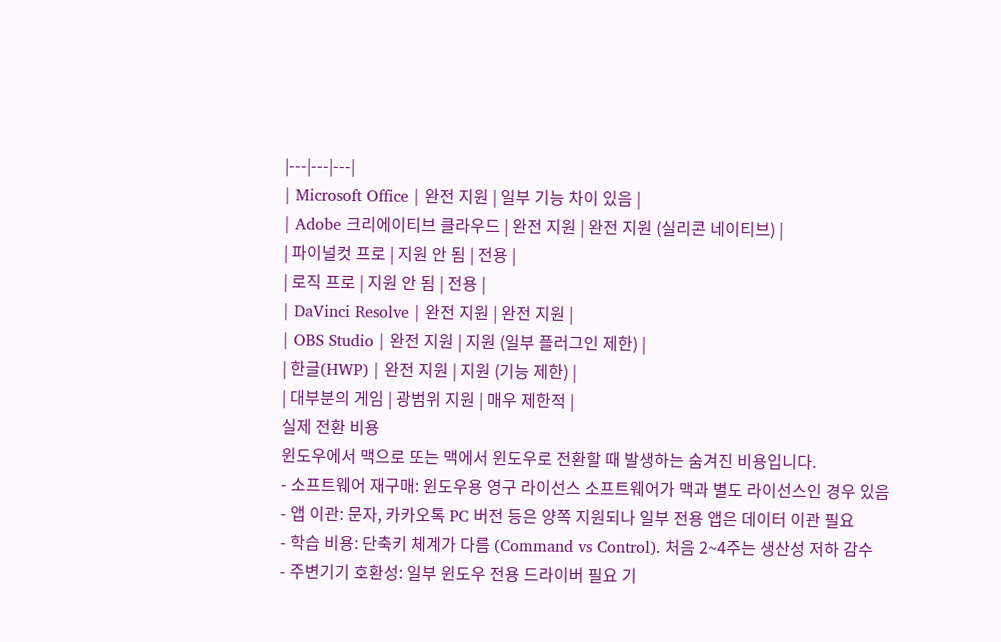|---|---|---|
| Microsoft Office | 완전 지원 | 일부 기능 차이 있음 |
| Adobe 크리에이티브 클라우드 | 완전 지원 | 완전 지원 (실리콘 네이티브) |
| 파이널컷 프로 | 지원 안 됨 | 전용 |
| 로직 프로 | 지원 안 됨 | 전용 |
| DaVinci Resolve | 완전 지원 | 완전 지원 |
| OBS Studio | 완전 지원 | 지원 (일부 플러그인 제한) |
| 한글(HWP) | 완전 지원 | 지원 (기능 제한) |
| 대부분의 게임 | 광범위 지원 | 매우 제한적 |
실제 전환 비용
윈도우에서 맥으로 또는 맥에서 윈도우로 전환할 때 발생하는 숨겨진 비용입니다.
- 소프트웨어 재구매: 윈도우용 영구 라이선스 소프트웨어가 맥과 별도 라이선스인 경우 있음
- 앱 이관: 문자, 카카오톡 PC 버전 등은 양쪽 지원되나 일부 전용 앱은 데이터 이관 필요
- 학습 비용: 단축키 체계가 다름 (Command vs Control). 처음 2~4주는 생산성 저하 감수
- 주변기기 호환성: 일부 윈도우 전용 드라이버 필요 기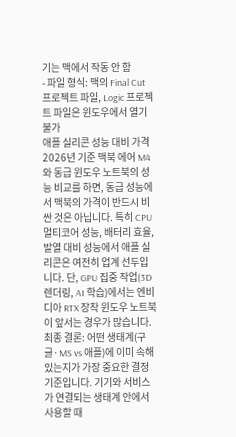기는 맥에서 작동 안 함
- 파일 형식: 맥의 Final Cut 프로젝트 파일, Logic 프로젝트 파일은 윈도우에서 열기 불가
애플 실리콘 성능 대비 가격
2026년 기준 맥북 에어 M4와 동급 윈도우 노트북의 성능 비교를 하면, 동급 성능에서 맥북의 가격이 반드시 비싼 것은 아닙니다. 특히 CPU 멀티코어 성능, 배터리 효율, 발열 대비 성능에서 애플 실리콘은 여전히 업계 선두입니다. 단, GPU 집중 작업(3D 렌더링, AI 학습)에서는 엔비디아 RTX 장착 윈도우 노트북이 앞서는 경우가 많습니다.
최종 결론: 어떤 생태계(구글·MS vs 애플)에 이미 속해 있는지가 가장 중요한 결정 기준입니다. 기기와 서비스가 연결되는 생태계 안에서 사용할 때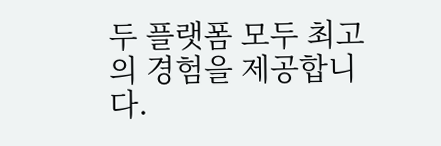두 플랫폼 모두 최고의 경험을 제공합니다.